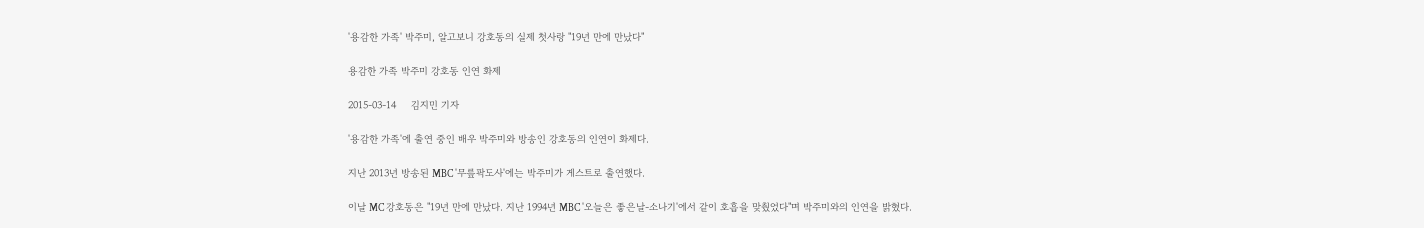'용감한 가족' 박주미, 알고보니 강호동의 실제 첫사랑 "19년 만에 만났다"

용감한 가족 박주미 강호동 인연 화제

2015-03-14     김지민 기자

'용감한 가족'에 출연 중인 배우 박주미와 방송인 강호동의 인연이 화제다.

지난 2013년 방송된 MBC '무릎팍도사'에는 박주미가 게스트로 출연했다.

이날 MC 강호동은 "19년 만에 만났다. 지난 1994년 MBC '오늘은 좋은날-소나기'에서 같이 호흡을 맞췄었다"며 박주미와의 인연을 밝혔다.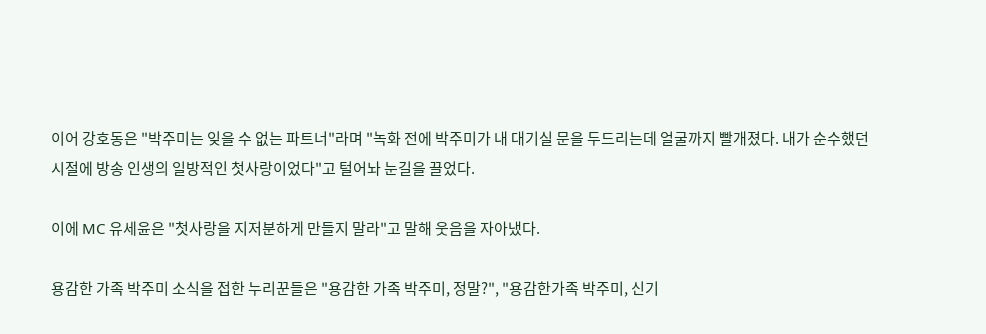이어 강호동은 "박주미는 잊을 수 없는 파트너"라며 "녹화 전에 박주미가 내 대기실 문을 두드리는데 얼굴까지 빨개졌다. 내가 순수했던 시절에 방송 인생의 일방적인 첫사랑이었다"고 털어놔 눈길을 끌었다.

이에 MC 유세윤은 "첫사랑을 지저분하게 만들지 말라"고 말해 웃음을 자아냈다.

용감한 가족 박주미 소식을 접한 누리꾼들은 "용감한 가족 박주미, 정말?", "용감한가족 박주미, 신기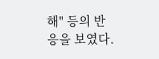해" 등의 반응을 보였다.